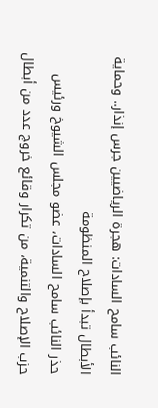النائب سامح السادات: هجرة الرياضيين جرس إنذار.. وحماية الأبطال تبدأ بإصلاح المنظومة
حذر النائب سامح السادات، عضو مجلس الشيوخ ورئيس حزب الإصلاح والتنمية، من تكرار وقائع خروج عدد من أبطال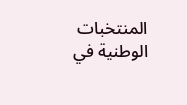المنتخبات الوطنية في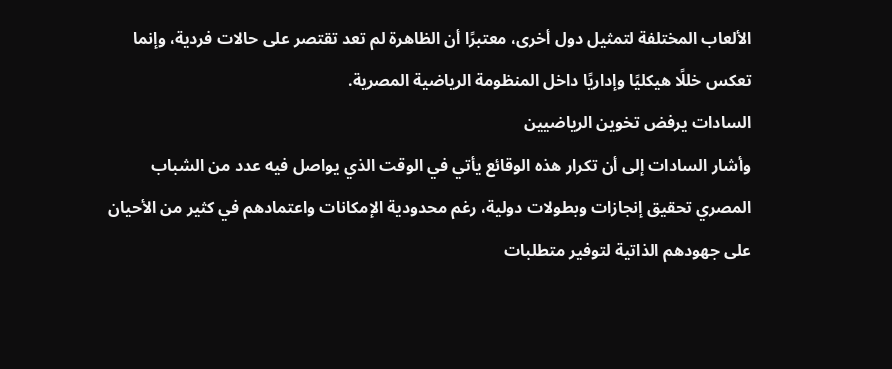الألعاب المختلفة لتمثيل دول أخرى، معتبرًا أن الظاهرة لم تعد تقتصر على حالات فردية، وإنما تعكس خللًا هيكليًا وإداريًا داخل المنظومة الرياضية المصرية.
السادات يرفض تخوين الرياضيين
وأشار السادات إلى أن تكرار هذه الوقائع يأتي في الوقت الذي يواصل فيه عدد من الشباب المصري تحقيق إنجازات وبطولات دولية، رغم محدودية الإمكانات واعتمادهم في كثير من الأحيان على جهودهم الذاتية لتوفير متطلبات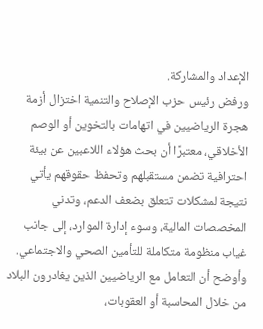الإعداد والمشاركة.
ورفض رئيس حزب الإصلاح والتنمية اختزال أزمة هجرة الرياضيين في اتهامات بالتخوين أو الوصم الأخلاقي، معتبرًا أن بحث هؤلاء اللاعبين عن بيئة احترافية تضمن مستقبلهم وتحفظ حقوقهم يأتي نتيجة لمشكلات تتعلق بضعف الدعم، وتدني المخصصات المالية، وسوء إدارة الموارد، إلى جانب غياب منظومة متكاملة للتأمين الصحي والاجتماعي.
وأوضح أن التعامل مع الرياضيين الذين يغادرون البلاد من خلال المحاسبة أو العقوبات،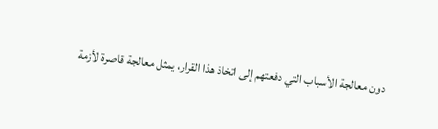دون معالجة الأسباب التي دفعتهم إلى اتخاذ هذا القرار، يمثل معالجة قاصرة لأزمة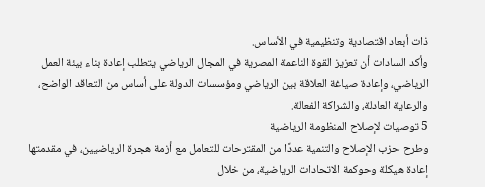ذات أبعاد اقتصادية وتنظيمية في الأساس.
وأكد السادات أن تعزيز القوة الناعمة المصرية في المجال الرياضي يتطلب إعادة بناء بيئة العمل الرياضي، وإعادة صياغة العلاقة بين الرياضي ومؤسسات الدولة على أساس من التعاقد الواضح، والرعاية العادلة، والشراكة الفعالة.
5 توصيات لإصلاح المنظومة الرياضية
وطرح حزب الإصلاح والتنمية عددًا من المقترحات للتعامل مع أزمة هجرة الرياضيين، في مقدمتها إعادة هيكلة وحوكمة الاتحادات الرياضية، من خلال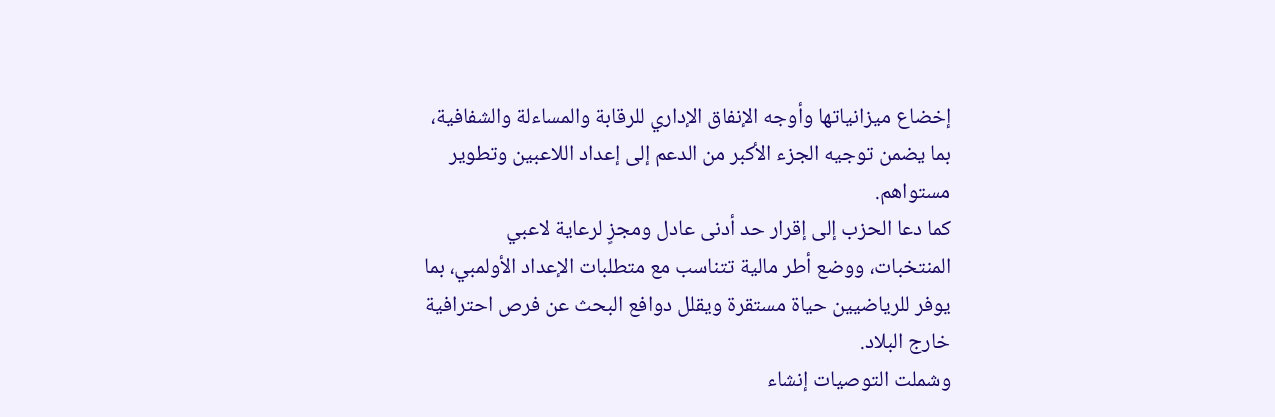إخضاع ميزانياتها وأوجه الإنفاق الإداري للرقابة والمساءلة والشفافية، بما يضمن توجيه الجزء الأكبر من الدعم إلى إعداد اللاعبين وتطوير مستواهم.
كما دعا الحزب إلى إقرار حد أدنى عادل ومجزٍ لرعاية لاعبي المنتخبات، ووضع أطر مالية تتناسب مع متطلبات الإعداد الأولمبي، بما يوفر للرياضيين حياة مستقرة ويقلل دوافع البحث عن فرص احترافية خارج البلاد.
وشملت التوصيات إنشاء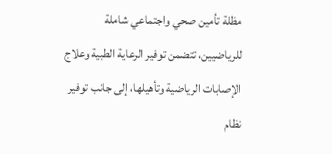مظلة تأمين صحي واجتماعي شاملة للرياضيين، تتضمن توفير الرعاية الطبية وعلاج الإصابات الرياضية وتأهيلها، إلى جانب توفير نظام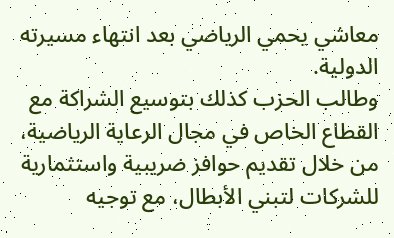معاشي يحمي الرياضي بعد انتهاء مسيرته الدولية.
وطالب الحزب كذلك بتوسيع الشراكة مع القطاع الخاص في مجال الرعاية الرياضية، من خلال تقديم حوافز ضريبية واستثمارية للشركات لتبني الأبطال، مع توجيه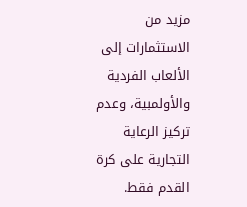مزيد من الاستثمارات إلى الألعاب الفردية والأولمبية، وعدم تركيز الرعاية التجارية على كرة القدم فقط.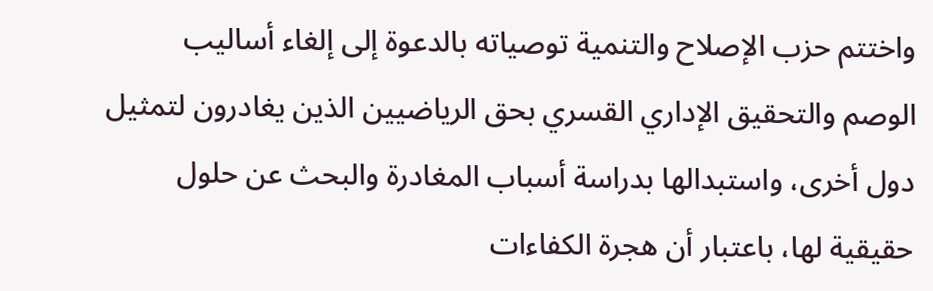واختتم حزب الإصلاح والتنمية توصياته بالدعوة إلى إلغاء أساليب الوصم والتحقيق الإداري القسري بحق الرياضيين الذين يغادرون لتمثيل دول أخرى، واستبدالها بدراسة أسباب المغادرة والبحث عن حلول حقيقية لها، باعتبار أن هجرة الكفاءات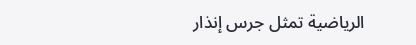الرياضية تمثل جرس إنذار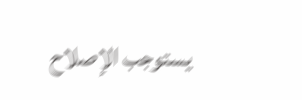يستوجب الإصلاح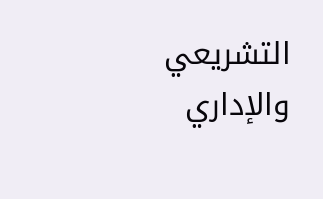التشريعي والإداري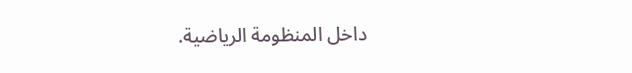داخل المنظومة الرياضية.